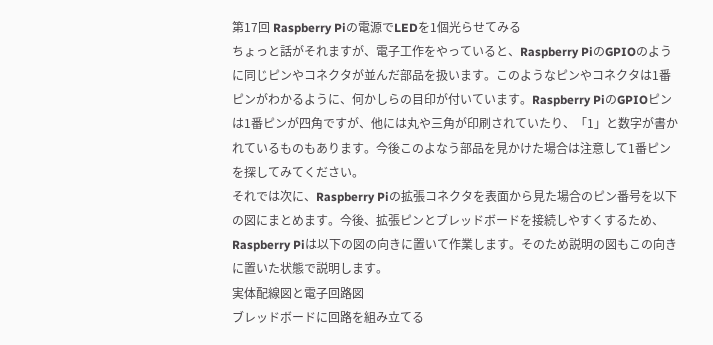第17回 Raspberry Piの電源でLEDを1個光らせてみる
ちょっと話がそれますが、電子工作をやっていると、Raspberry PiのGPIOのように同じピンやコネクタが並んだ部品を扱います。このようなピンやコネクタは1番ピンがわかるように、何かしらの目印が付いています。Raspberry PiのGPIOピンは1番ピンが四角ですが、他には丸や三角が印刷されていたり、「1」と数字が書かれているものもあります。今後このよなう部品を見かけた場合は注意して1番ピンを探してみてください。
それでは次に、Raspberry Piの拡張コネクタを表面から見た場合のピン番号を以下の図にまとめます。今後、拡張ピンとブレッドボードを接続しやすくするため、Raspberry Piは以下の図の向きに置いて作業します。そのため説明の図もこの向きに置いた状態で説明します。
実体配線図と電子回路図
ブレッドボードに回路を組み立てる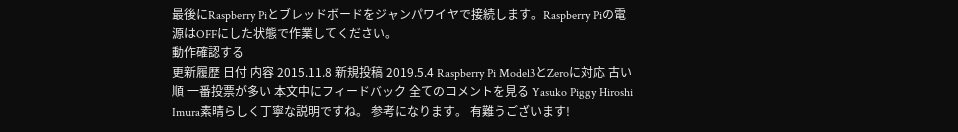最後にRaspberry Piとブレッドボードをジャンパワイヤで接続します。Raspberry Piの電源はOFFにした状態で作業してください。
動作確認する
更新履歴 日付 内容 2015.11.8 新規投稿 2019.5.4 Raspberry Pi Model3とZeroに対応 古い順 一番投票が多い 本文中にフィードバック 全てのコメントを見る Yasuko Piggy Hiroshi Imura素晴らしく丁寧な説明ですね。 参考になります。 有難うございます!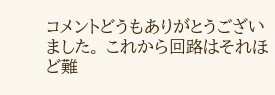コメントどうもありがとうございました。 これから回路はそれほど難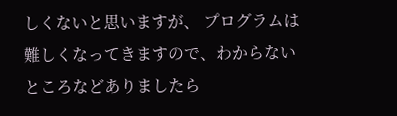しくないと思いますが、 プログラムは難しくなってきますので、わからないところなどありましたら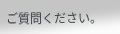ご質問ください。